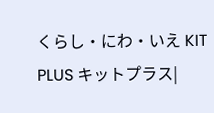くらし・にわ・いえ KIT PLUS キットプラス|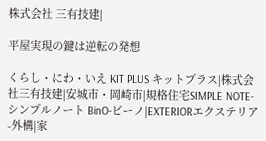株式会社 三有技建|

平屋実現の鍵は逆転の発想

くらし・にわ・いえ KIT PLUS キットプラス|株式会社三有技建|安城市・岡崎市|規格住宅SIMPLE NOTE-シンプルノート BinO-ビーノ|EXTERIORエクステリア-外構|家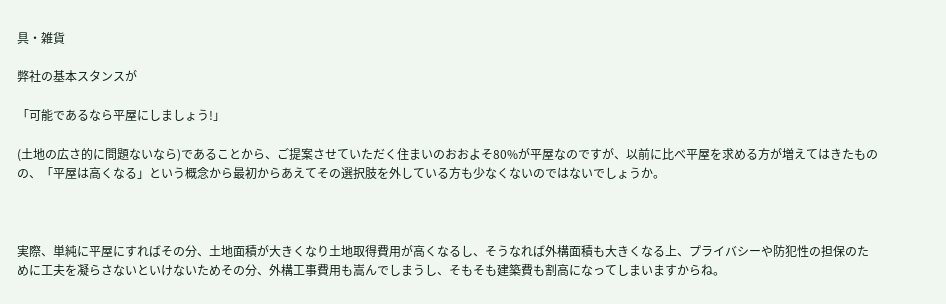具・雑貨

弊社の基本スタンスが

「可能であるなら平屋にしましょう!」

(土地の広さ的に問題ないなら)であることから、ご提案させていただく住まいのおおよそ80%が平屋なのですが、以前に比べ平屋を求める方が増えてはきたものの、「平屋は高くなる」という概念から最初からあえてその選択肢を外している方も少なくないのではないでしょうか。



実際、単純に平屋にすればその分、土地面積が大きくなり土地取得費用が高くなるし、そうなれば外構面積も大きくなる上、プライバシーや防犯性の担保のために工夫を凝らさないといけないためその分、外構工事費用も嵩んでしまうし、そもそも建築費も割高になってしまいますからね。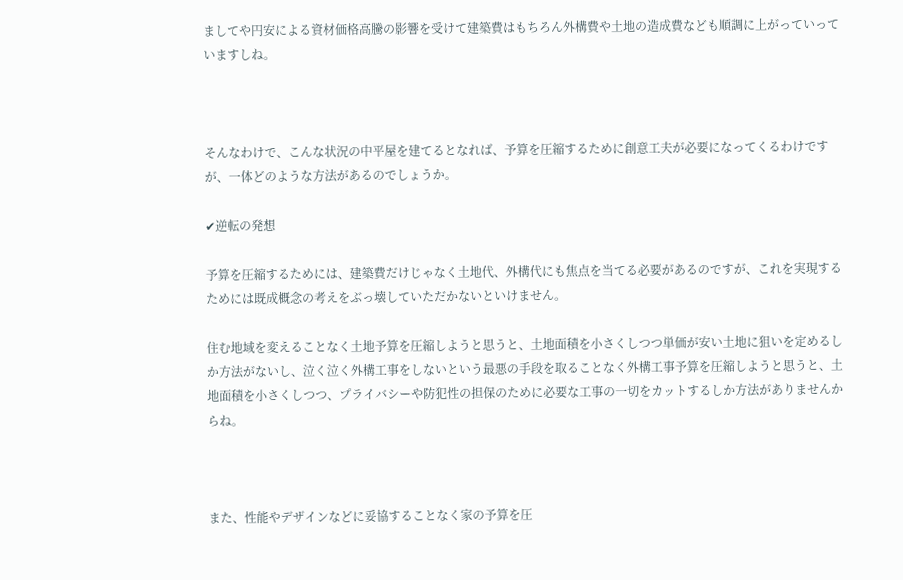ましてや円安による資材価格高騰の影響を受けて建築費はもちろん外構費や土地の造成費なども順調に上がっていっていますしね。



そんなわけで、こんな状況の中平屋を建てるとなれば、予算を圧縮するために創意工夫が必要になってくるわけですが、一体どのような方法があるのでしょうか。

✔逆転の発想

予算を圧縮するためには、建築費だけじゃなく土地代、外構代にも焦点を当てる必要があるのですが、これを実現するためには既成概念の考えをぶっ壊していただかないといけません。

住む地域を変えることなく土地予算を圧縮しようと思うと、土地面積を小さくしつつ単価が安い土地に狙いを定めるしか方法がないし、泣く泣く外構工事をしないという最悪の手段を取ることなく外構工事予算を圧縮しようと思うと、土地面積を小さくしつつ、プライバシーや防犯性の担保のために必要な工事の一切をカットするしか方法がありませんからね。



また、性能やデザインなどに妥協することなく家の予算を圧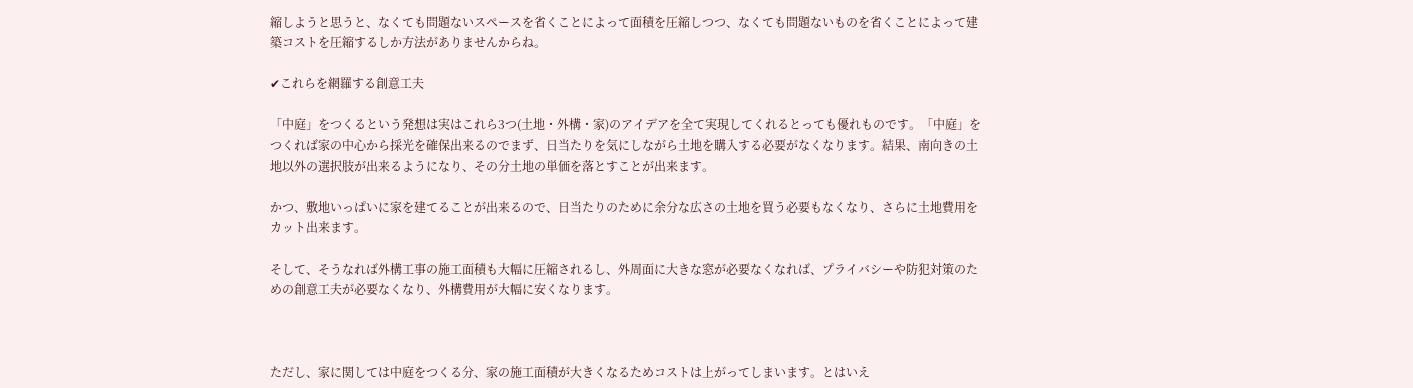縮しようと思うと、なくても問題ないスペースを省くことによって面積を圧縮しつつ、なくても問題ないものを省くことによって建築コストを圧縮するしか方法がありませんからね。

✔これらを網羅する創意工夫

「中庭」をつくるという発想は実はこれら3つ(土地・外構・家)のアイデアを全て実現してくれるとっても優れものです。「中庭」をつくれば家の中心から採光を確保出来るのでまず、日当たりを気にしながら土地を購入する必要がなくなります。結果、南向きの土地以外の選択肢が出来るようになり、その分土地の単価を落とすことが出来ます。

かつ、敷地いっぱいに家を建てることが出来るので、日当たりのために余分な広さの土地を買う必要もなくなり、さらに土地費用をカット出来ます。

そして、そうなれば外構工事の施工面積も大幅に圧縮されるし、外周面に大きな窓が必要なくなれば、プライバシーや防犯対策のための創意工夫が必要なくなり、外構費用が大幅に安くなります。



ただし、家に関しては中庭をつくる分、家の施工面積が大きくなるためコストは上がってしまいます。とはいえ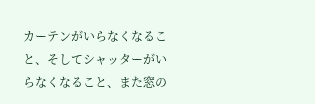カーテンがいらなくなること、そしてシャッターがいらなくなること、また窓の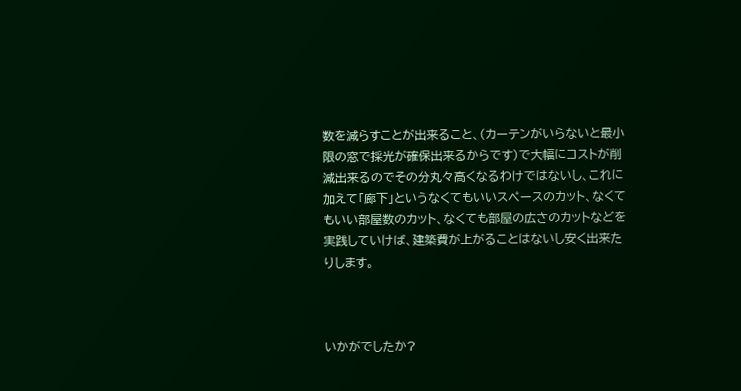数を減らすことが出来ること、(カーテンがいらないと最小限の窓で採光が確保出来るからです)で大幅にコストが削減出来るのでその分丸々高くなるわけではないし、これに加えて「廊下」というなくてもいいスペースのカット、なくてもいい部屋数のカット、なくても部屋の広さのカットなどを実践していけば、建築費が上がることはないし安く出来たりします。



いかがでしたか?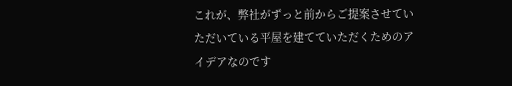これが、弊社がずっと前からご提案させていただいている平屋を建てていただくためのアイデアなのです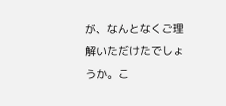が、なんとなくご理解いただけたでしょうか。こ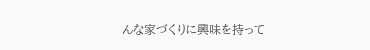んな家づくりに興味を持って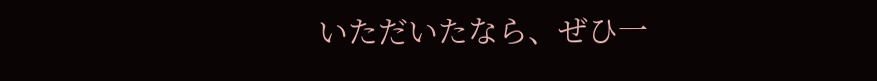いただいたなら、ぜひ一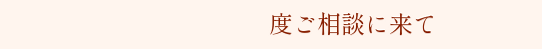度ご相談に来て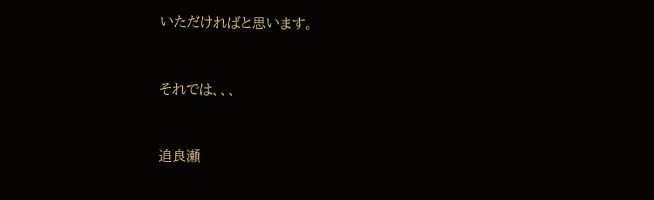いただければと思います。



それでは、、、



追良瀬